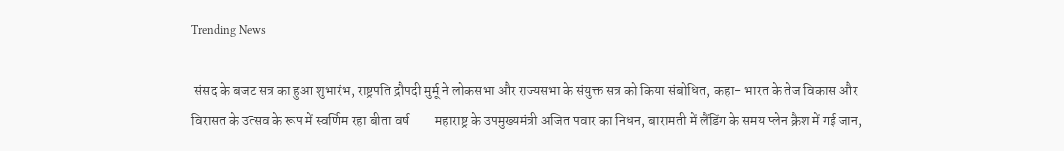Trending News

 संसद के बजट सत्र का हुआ शुभारंभ, राष्ट्रपति द्रौपदी मुर्मू ने लोकसभा और राज्यसभा के संयुक्त सत्र को किया संबोधित, कहा- भारत के तेज विकास और विरासत के उत्सव के रूप में स्वर्णिम रहा बीता वर्ष         महाराष्ट्र के उपमुख्यमंत्री अजित पवार का निधन, बारामती में लैंडिंग के समय प्लेन क्रैश में गई जान,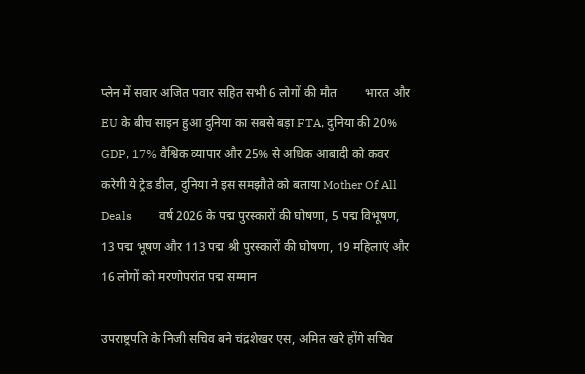प्लेन में सवार अजित पवार सहित सभी 6 लोगों की मौत         भारत और EU के बीच साइन हुआ दुनिया का सबसे बड़ा FTA, दुनिया की 20% GDP, 17% वैश्विक व्यापार और 25% से अधिक आबादी को कवर करेगी ये ट्रेड डील, दुनिया ने इस समझौते को बताया Mother Of All Deals         वर्ष 2026 के पद्म पुरस्कारों की घोषणा, 5 पद्म विभूषण, 13 पद्म भूषण और 113 पद्म श्री पुरस्कारों की घोषणा, 19 महिलाएं और 16 लोगों को मरणोपरांत पद्म सम्मान

उपराष्ट्रपति के निजी सचिव बने चंद्रशेखर एस, अमित खरे होंगे सचिव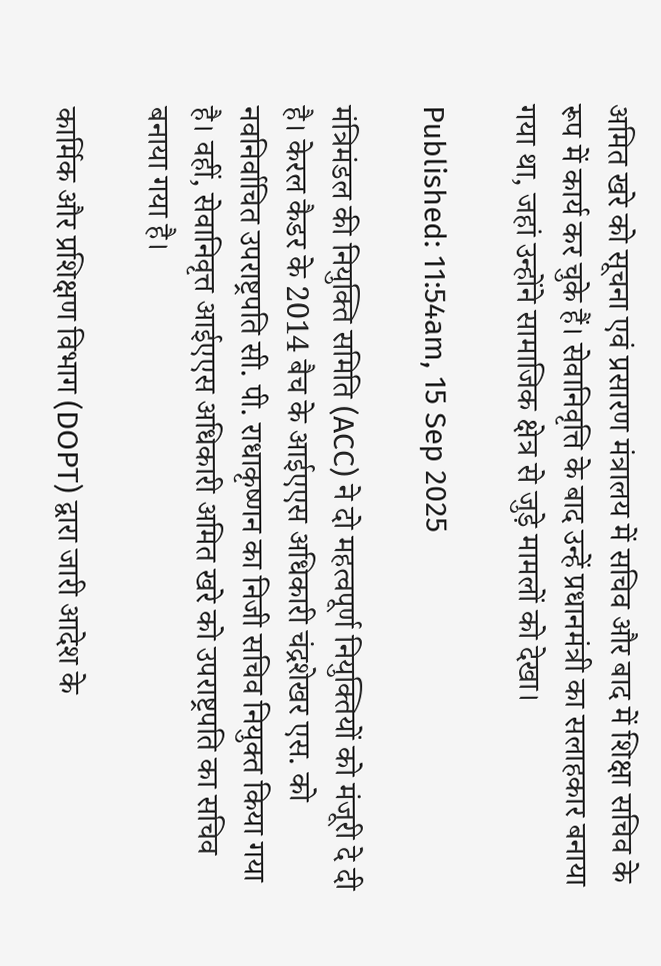अमित खरे को सूचना एवं प्रसारण मंत्रालय में सचिव और बाद में शिक्षा सचिव के रूप में कार्य कर चुके हैं। सेवानिवृत्ति के बाद उन्हें प्रधानमंत्री का सलाहकार बनाया गया था, जहां उन्होंने सामाजिक क्षेत्र से जुड़े मामलों को देखा।

Published: 11:54am, 15 Sep 2025

मंत्रिमंडल की नियुक्ति समिति (ACC) ने दो महत्वपूर्ण नियुक्तियों को मंजूरी दे दी है। केरल कैडर के 2014 बैच के आईएएस अधिकारी चंद्रशेखर एस. को नवनिर्वाचित उपराष्ट्रपति सी. पी. राधाकृष्णन का निजी सचिव नियुक्त किया गया है। वहीं, सेवानिवृत्त आईएएस अधिकारी अमित खरे को उपराष्ट्रपति का सचिव बनाया गया है।

कार्मिक और प्रशिक्षण विभाग (DOPT) द्वारा जारी आदेश के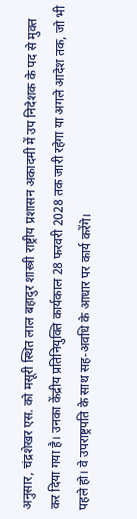अनुसार, चंद्रशेखर एस. को मसूरी स्थित लाल बहादुर शास्त्री राष्ट्रीय प्रशासन अकादमी में उप निदेशक के पद से मुक्त कर दिया गया है। उनका केंद्रीय प्रतिनियुक्ति कार्यकाल 28 फरवरी 2028 तक जारी रहेगा या अगले आदेश तक, जो भी पहले हो। वे उपराष्ट्रपति के साथ सह-अवधि के आधार पर कार्य करेंगे।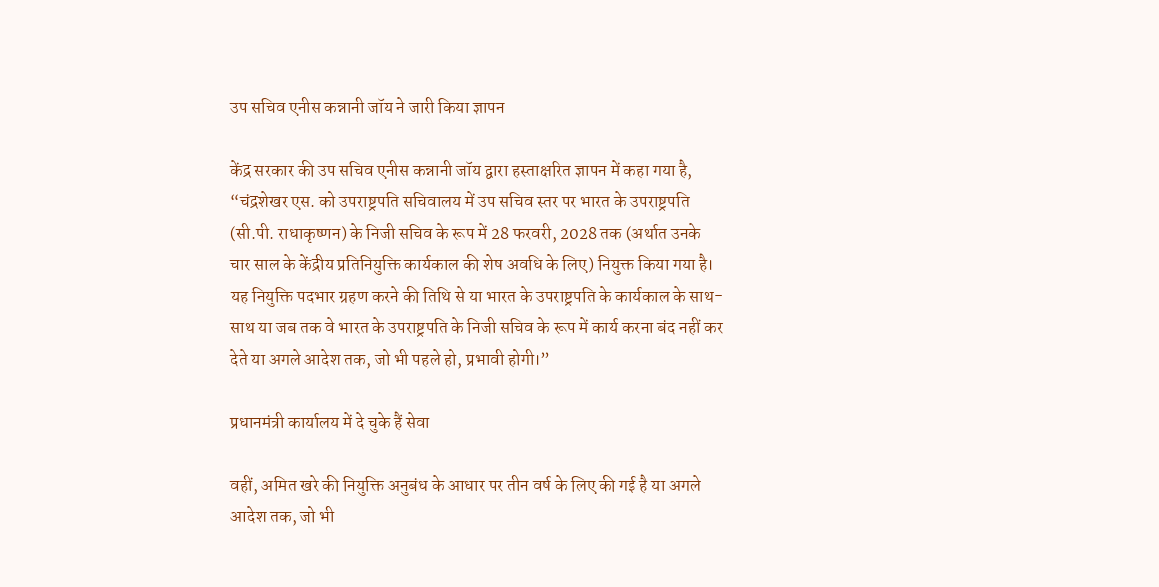उप सचिव एनीस कन्नानी जॉय ने जारी किया ज्ञापन

केंद्र सरकार की उप सचिव एनीस कन्नानी जॉय द्वारा हस्ताक्षरित ज्ञापन में कहा गया है, “चंद्रशेखर एस. को उपराष्ट्रपति सचिवालय में उप सचिव स्तर पर भारत के उपराष्ट्रपति (सी.पी. राधाकृष्णन) के निजी सचिव के रूप में 28 फरवरी, 2028 तक (अर्थात उनके चार साल के केंद्रीय प्रतिनियुक्ति कार्यकाल की शेष अवधि के लिए) नियुक्त किया गया है। यह नियुक्ति पदभार ग्रहण करने की तिथि से या भारत के उपराष्ट्रपति के कार्यकाल के साथ-साथ या जब तक वे भारत के उपराष्ट्रपति के निजी सचिव के रूप में कार्य करना बंद नहीं कर देते या अगले आदेश तक, जो भी पहले हो, प्रभावी होगी।”

प्रधानमंत्री कार्यालय में दे चुके हैं सेवा

वहीं, अमित खरे की नियुक्ति अनुबंध के आधार पर तीन वर्ष के लिए की गई है या अगले आदेश तक, जो भी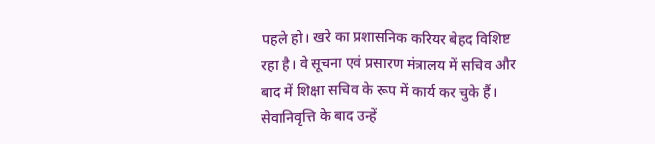पहले हो। खरे का प्रशासनिक करियर बेहद विशिष्ट रहा है। वे सूचना एवं प्रसारण मंत्रालय में सचिव और बाद में शिक्षा सचिव के रूप में कार्य कर चुके हैं। सेवानिवृत्ति के बाद उन्हें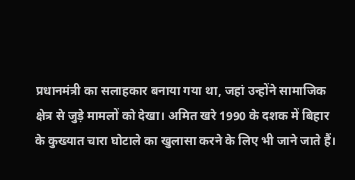प्रधानमंत्री का सलाहकार बनाया गया था, जहां उन्होंने सामाजिक क्षेत्र से जुड़े मामलों को देखा। अमित खरे 1990 के दशक में बिहार के कुख्यात चारा घोटाले का खुलासा करने के लिए भी जाने जाते हैं।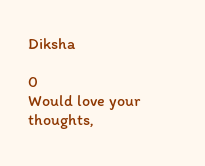Diksha

0
Would love your thoughts,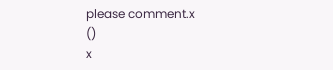please comment.x
()
x